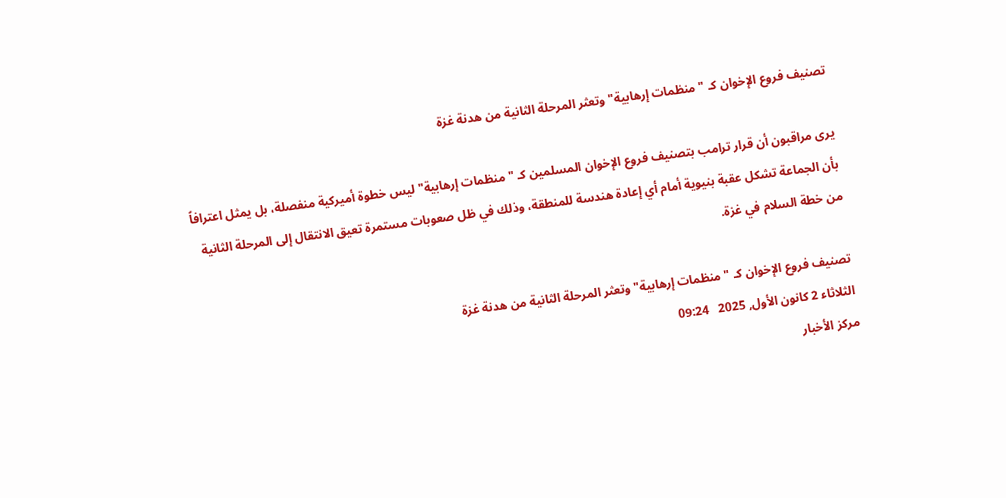تصنيف فروع الإخوان كـ "منظمات إرهابية" وتعثر المرحلة الثانية من هدنة غزة

يرى مراقبون أن قرار ترامب بتصنيف فروع الإخوان المسلمين كـ "منظمات إرهابية" ليس خطوة أميركية منفصلة، بل يمثل اعترافاً بأن الجماعة تشكل عقبة بنيوية أمام أي إعادة هندسة للمنطقة، وذلك في ظل صعوبات مستمرة تعيق الانتقال إلى المرحلة الثانية من خطة السلام في غزة.

تصنيف فروع الإخوان كـ "منظمات إرهابية" وتعثر المرحلة الثانية من هدنة غزة
الثلاثاء 2 كانون الأول, 2025   09:24
مركز الأخبار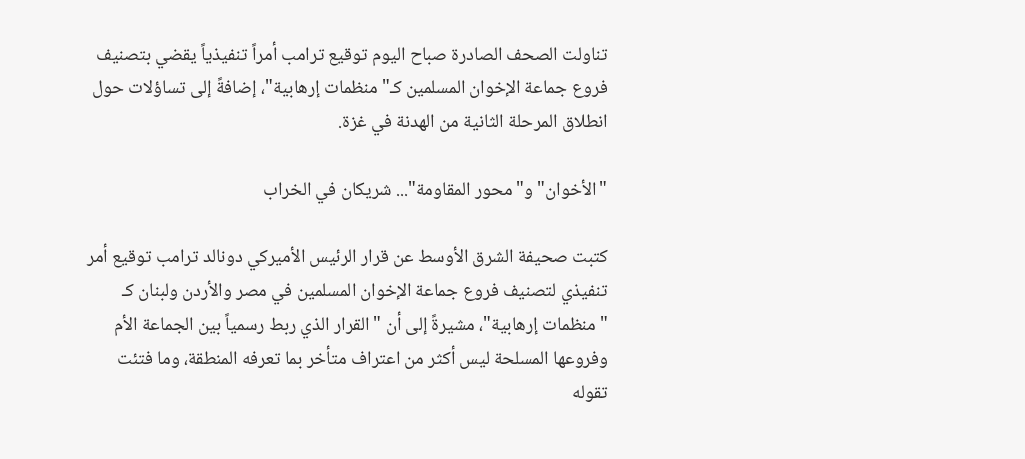تناولت الصحف الصادرة صباح اليوم توقيع ترامب أمراً تنفيذياً يقضي بتصنيف فروع جماعة الإخوان المسلمين كـ"منظمات إرهابية"، إضافةً إلى تساؤلات حول انطلاق المرحلة الثانية من الهدنة في غزة.

"الأخوان" و"محور المقاومة"... شريكان في الخراب

كتبت صحيفة الشرق الأوسط عن قرار الرئيس الأميركي دونالد ترامب توقيع أمر تنفيذي لتصنيف فروع جماعة الإخوان المسلمين في مصر والأردن ولبنان كـ "منظمات إرهابية"، مشيرةً إلى أن "القرار الذي ربط رسمياً بين الجماعة الأم وفروعها المسلحة ليس أكثر من اعتراف متأخر بما تعرفه المنطقة، وما فتئت تقوله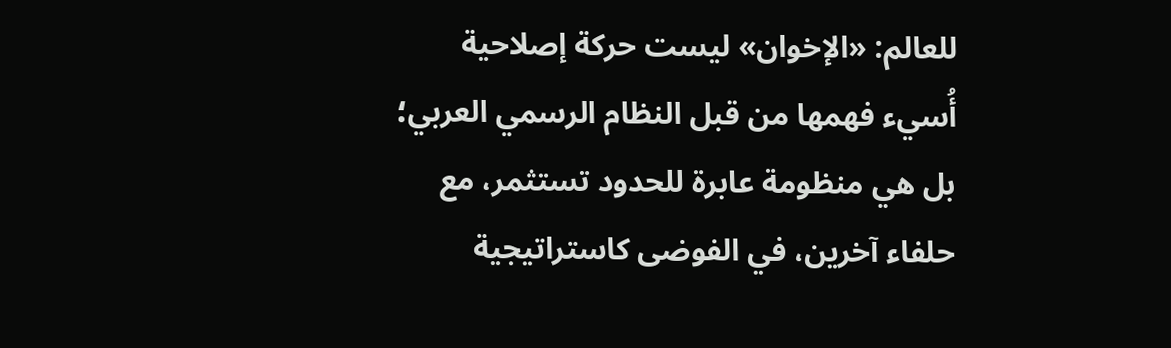للعالم: «الإخوان» ليست حركة إصلاحية أُسيء فهمها من قبل النظام الرسمي العربي؛ بل هي منظومة عابرة للحدود تستثمر، مع حلفاء آخرين، في الفوضى كاستراتيجية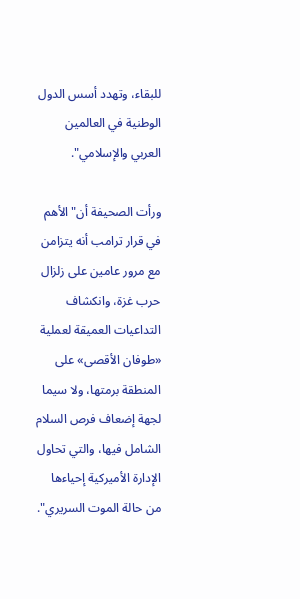للبقاء، وتهدد أسس الدول الوطنية في العالمين العربي والإسلامي".

ورأت الصحيفة أن" الأهم في قرار ترامب أنه يتزامن مع مرور عامين على زلزال حرب غزة، وانكشاف التداعيات العميقة لعملية «طوفان الأقصى» على المنطقة برمتها، ولا سيما لجهة إضعاف فرص السلام الشامل فيها، والتي تحاول الإدارة الأميركية إحياءها من حالة الموت السريري".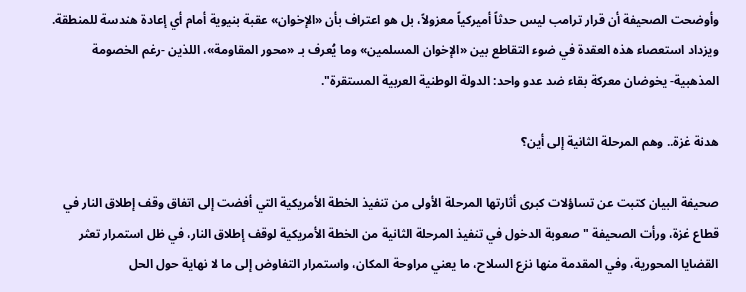وأوضحت الصحيفة أن قرار ترامب ليس حدثاً أميركياً معزولاً، بل هو اعتراف بأن «الإخوان» عقبة بنيوية أمام أي إعادة هندسة للمنطقة. ويزداد استعصاء هذه العقدة في ضوء التقاطع بين «الإخوان المسلمين» وما يُعرف بـ «محور المقاومة»، اللذين -رغم الخصومة المذهبية- يخوضان معركة بقاء ضد عدو واحد: الدولة الوطنية العربية المستقرة".

هدنة غزة.. وهم المرحلة الثانية إلى أين؟

صحيفة البيان كتبت عن تساؤلات كبرى أثارتها المرحلة الأولى من تنفيذ الخطة الأمريكية التي أفضت إلى اتفاق وقف إطلاق النار في قطاع غزة، ورأت الصحيفة "صعوبة الدخول في تنفيذ المرحلة الثانية من الخطة الأمريكية لوقف إطلاق النار، في ظل استمرار تعثر القضايا المحورية، وفي المقدمة منها نزع السلاح، ما يعني مراوحة المكان، واستمرار التفاوض إلى ما لا نهاية حول الحل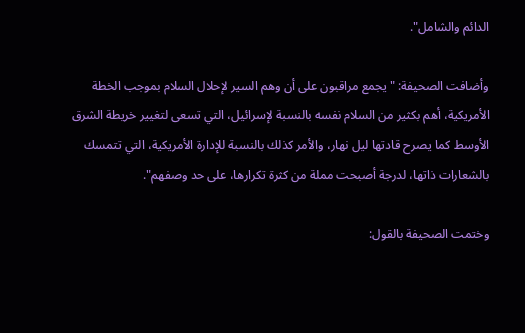الدائم والشامل".

وأضافت الصحيفة: "يجمع مراقبون على أن وهم السير لإحلال السلام بموجب الخطة الأمريكية، أهم بكثير من السلام نفسه بالنسبة لإسرائيل، التي تسعى لتغيير خريطة الشرق الأوسط كما يصرح قادتها ليل نهار، والأمر كذلك بالنسبة للإدارة الأمريكية، التي تتمسك بالشعارات ذاتها، لدرجة أصبحت مملة من كثرة تكرارها، على حد وصفهم".

وختمت الصحيفة بالقول: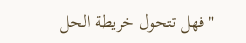"فهل تتحول خريطة الحل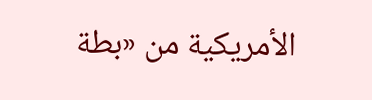الأمريكية من «بطة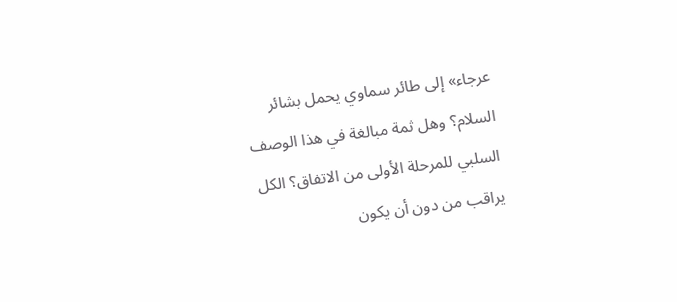عرجاء» إلى طائر سماوي يحمل بشائر السلام؟ وهل ثمة مبالغة في هذا الوصف السلبي للمرحلة الأولى من الاتفاق؟ الكل يراقب من دون أن يكون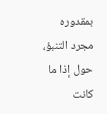بمقدوره مجرد التنبؤ، حول إذا ما كانت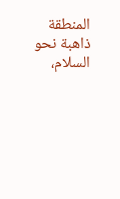المنطقة ذاهبة نحو السلام،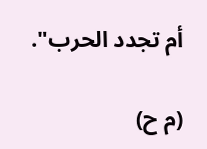أم تجدد الحرب".

(م ح)